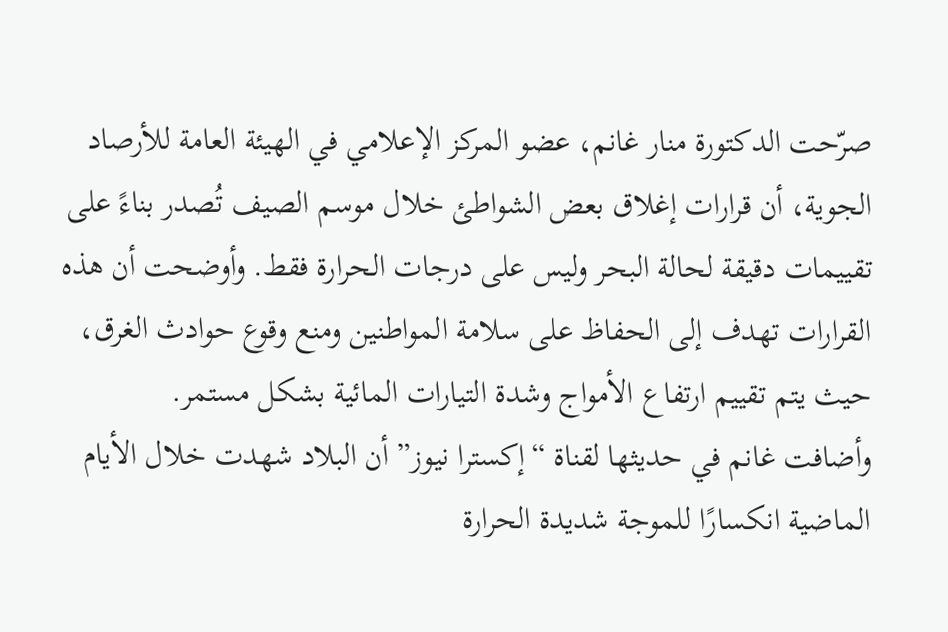صرّحت الدكتورة منار غانم، عضو المركز الإعلامي في الهيئة العامة للأرصاد الجوية، أن قرارات إغلاق بعض الشواطئ خلال موسم الصيف تُصدر بناءً على تقييمات دقيقة لحالة البحر وليس على درجات الحرارة فقط. وأوضحت أن هذه القرارات تهدف إلى الحفاظ على سلامة المواطنين ومنع وقوع حوادث الغرق، حيث يتم تقييم ارتفاع الأمواج وشدة التيارات المائية بشكل مستمر.
وأضافت غانم في حديثها لقناة “إكسترا نيوز” أن البلاد شهدت خلال الأيام الماضية انكسارًا للموجة شديدة الحرارة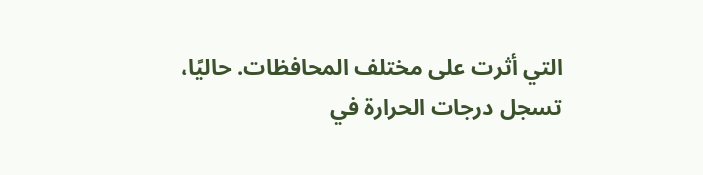التي أثرت على مختلف المحافظات. حاليًا، تسجل درجات الحرارة في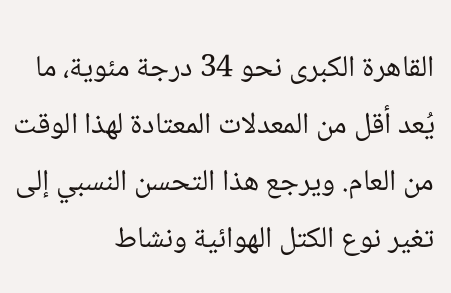القاهرة الكبرى نحو 34 درجة مئوية، ما يُعد أقل من المعدلات المعتادة لهذا الوقت من العام. ويرجع هذا التحسن النسبي إلى تغير نوع الكتل الهوائية ونشاط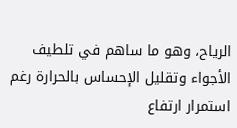الرياح، وهو ما ساهم في تلطيف الأجواء وتقليل الإحساس بالحرارة رغم استمرار ارتفاع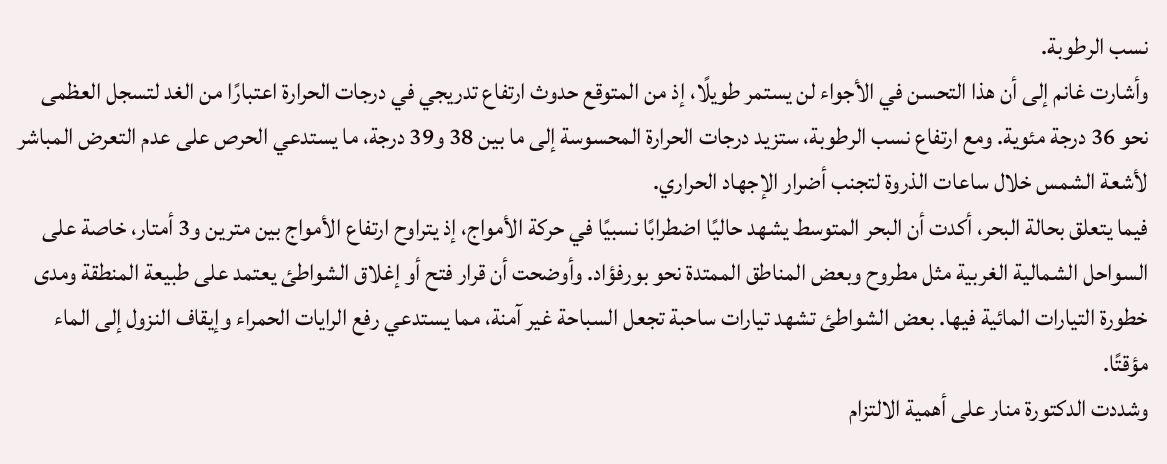نسب الرطوبة.
وأشارت غانم إلى أن هذا التحسن في الأجواء لن يستمر طويلًا، إذ من المتوقع حدوث ارتفاع تدريجي في درجات الحرارة اعتبارًا من الغد لتسجل العظمى نحو 36 درجة مئوية. ومع ارتفاع نسب الرطوبة، ستزيد درجات الحرارة المحسوسة إلى ما بين 38 و39 درجة، ما يستدعي الحرص على عدم التعرض المباشر لأشعة الشمس خلال ساعات الذروة لتجنب أضرار الإجهاد الحراري.
فيما يتعلق بحالة البحر، أكدت أن البحر المتوسط يشهد حاليًا اضطرابًا نسبيًا في حركة الأمواج، إذ يتراوح ارتفاع الأمواج بين مترين و3 أمتار، خاصة على السواحل الشمالية الغربية مثل مطروح وبعض المناطق الممتدة نحو بورفؤاد. وأوضحت أن قرار فتح أو إغلاق الشواطئ يعتمد على طبيعة المنطقة ومدى خطورة التيارات المائية فيها. بعض الشواطئ تشهد تيارات ساحبة تجعل السباحة غير آمنة، مما يستدعي رفع الرايات الحمراء وإيقاف النزول إلى الماء مؤقتًا.
وشددت الدكتورة منار على أهمية الالتزام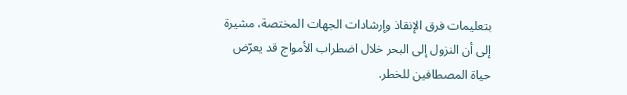بتعليمات فرق الإنقاذ وإرشادات الجهات المختصة، مشيرة إلى أن النزول إلى البحر خلال اضطراب الأمواج قد يعرّض حياة المصطافين للخطر.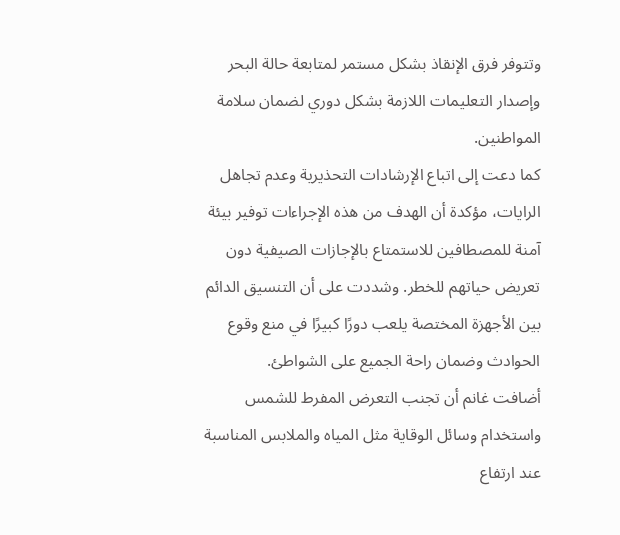وتتوفر فرق الإنقاذ بشكل مستمر لمتابعة حالة البحر وإصدار التعليمات اللازمة بشكل دوري لضمان سلامة المواطنين.
كما دعت إلى اتباع الإرشادات التحذيرية وعدم تجاهل الرايات، مؤكدة أن الهدف من هذه الإجراءات توفير بيئة آمنة للمصطافين للاستمتاع بالإجازات الصيفية دون تعريض حياتهم للخطر. وشددت على أن التنسيق الدائم بين الأجهزة المختصة يلعب دورًا كبيرًا في منع وقوع الحوادث وضمان راحة الجميع على الشواطئ.
أضافت غانم أن تجنب التعرض المفرط للشمس واستخدام وسائل الوقاية مثل المياه والملابس المناسبة عند ارتفاع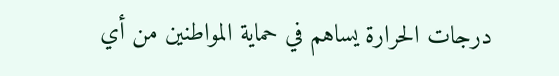درجات الحرارة يساهم في حماية المواطنين من أي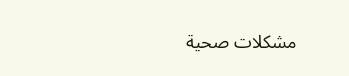مشكلات صحية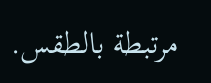مرتبطة بالطقس.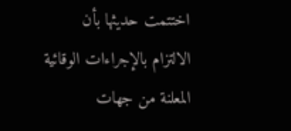اختتمت حديثها بأن الالتزام بالإجراءات الوقائية المعلنة من جهات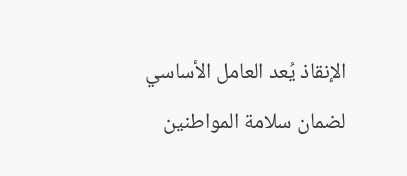الإنقاذ يُعد العامل الأساسي لضمان سلامة المواطنين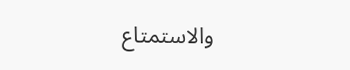والاستمتاع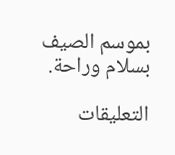بموسم الصيف بسلام وراحة.

التعليقات